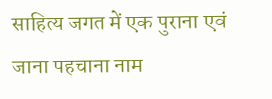साहित्य जगत में एक पुराना एवं जाना पहचाना नाम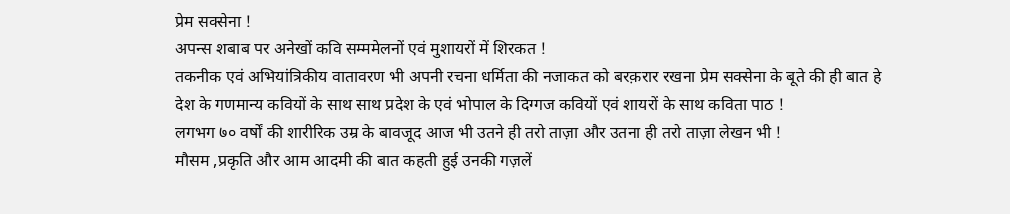प्रेम सक्सेना !
अपन्स शबाब पर अनेखों कवि सम्ममेलनों एवं मुशायरों में शिरकत !
तकनीक एवं अभियांत्रिकीय वातावरण भी अपनी रचना धर्मिता की नजाकत को बरक़रार रखना प्रेम सक्सेना के बूते की ही बात हे
देश के गणमान्य कवियों के साथ साथ प्रदेश के एवं भोपाल के दिग्गज कवियों एवं शायरों के साथ कविता पाठ !
लगभग ७० वर्षों की शारीरिक उम्र के बावजूद आज भी उतने ही तरो ताज़ा और उतना ही तरो ताज़ा लेखन भी !
मौसम ,प्रकृति और आम आदमी की बात कहती हुई उनकी गज़लें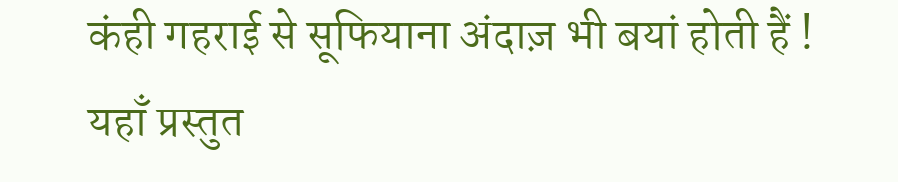कंही गहराई से सूफियाना अंदाज़ भी बयां होती हैं !
यहाँ प्रस्तुत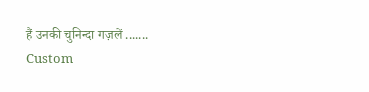हैं उनकी चुनिन्दा गज़लें .......
Custom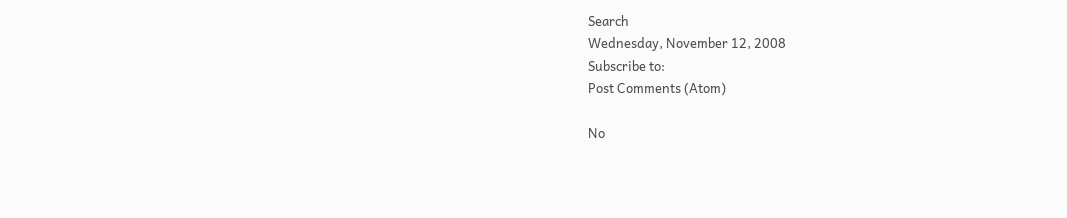Search
Wednesday, November 12, 2008
Subscribe to:
Post Comments (Atom)

No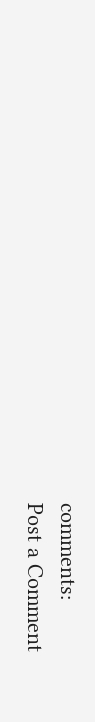comments:
Post a Comment